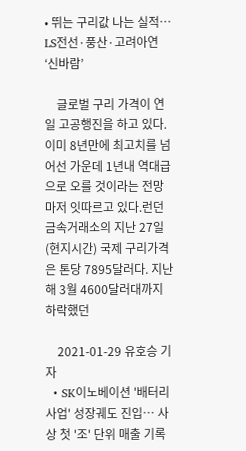• 뛰는 구리값 나는 실적… LS전선·풍산·고려아연 ‘신바람’

    글로벌 구리 가격이 연일 고공행진을 하고 있다. 이미 8년만에 최고치를 넘어선 가운데 1년내 역대급으로 오를 것이라는 전망 마저 잇따르고 있다.런던금속거래소의 지난 27일(현지시간) 국제 구리가격은 톤당 7895달러다. 지난해 3월 4600달러대까지 하락했던

    2021-01-29 유호승 기자
  • SK이노베이션 '배터리사업' 성장궤도 진입… 사상 첫 '조' 단위 매출 기록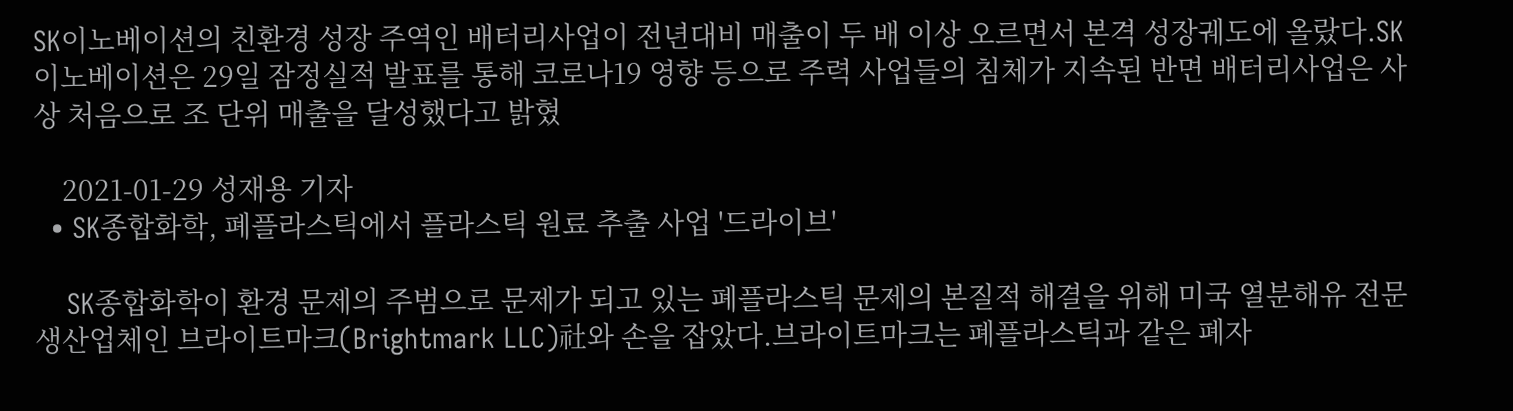SK이노베이션의 친환경 성장 주역인 배터리사업이 전년대비 매출이 두 배 이상 오르면서 본격 성장궤도에 올랐다.SK이노베이션은 29일 잠정실적 발표를 통해 코로나19 영향 등으로 주력 사업들의 침체가 지속된 반면 배터리사업은 사상 처음으로 조 단위 매출을 달성했다고 밝혔

    2021-01-29 성재용 기자
  • SK종합화학, 폐플라스틱에서 플라스틱 원료 추출 사업 '드라이브'

    SK종합화학이 환경 문제의 주범으로 문제가 되고 있는 폐플라스틱 문제의 본질적 해결을 위해 미국 열분해유 전문 생산업체인 브라이트마크(Brightmark LLC)社와 손을 잡았다.브라이트마크는 폐플라스틱과 같은 폐자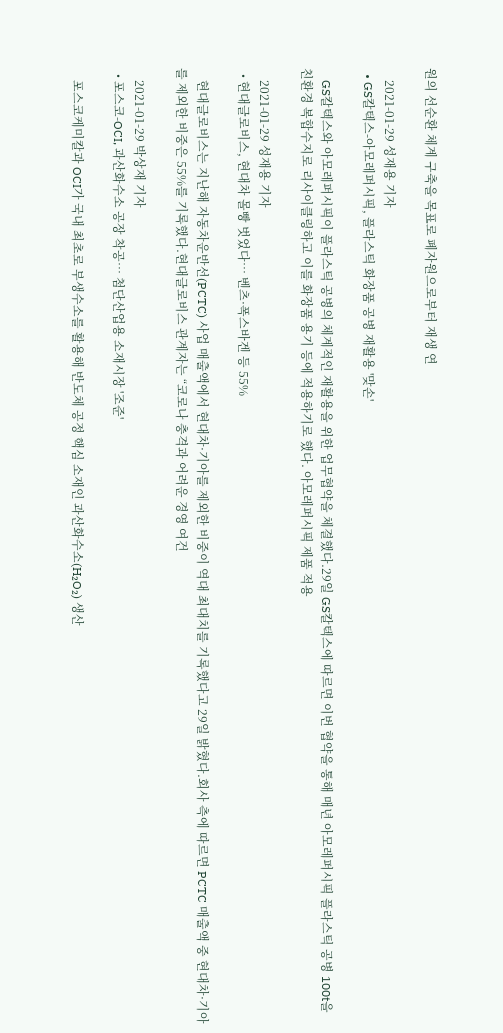원의 선순환 체계 구축을 목표로 폐자원으로부터 재생 연

    2021-01-29 성재용 기자
  • GS칼텍스-아모레퍼시픽, 플라스틱 화장품 공병 재활용 '맞손'

    GS칼텍스와 아모레퍼시픽이 플라스틱 공병의 체계적인 재활용을 위한 업무협약을 체결했다.29일 GS칼텍스에 따르면 이번 협약을 통해 매년 아모레퍼시픽 플라스틱 공병 100t을 친환경 복합수지로 리사이클링하고 이를 화장품 용기 등에 적용하기로 했다. 아모레퍼시픽 제품 적용

    2021-01-29 성재용 기자
  • 현대글로비스, 현대차 몰빵 벗었다… 벤츠·폭스바겐 등 55%

    현대글로비스는 지난해 자동차운반선(PCTC) 사업 매출액에서 현대차·기아를 제외한 비중이 역대 최대치를 기록했다고 29일 밝혔다.회사 측에 따르면 PCTC 매출액 중 현대차·기아를 제외한 비중은 55%를 기록했다.현대글로비스 관계자는 “코로나 충격과 어려운 경영 여건

    2021-01-29 박상재 기자
  • 포스코-OCI, 과산화수소 공장 착공… 첨단산업용 소재시장 '조준'

    포스코케미칼과 OCI가 국내 최초로 부생수소를 활용해 반도체 공정 핵심 소재인 과산화수소(H₂O₂) 생산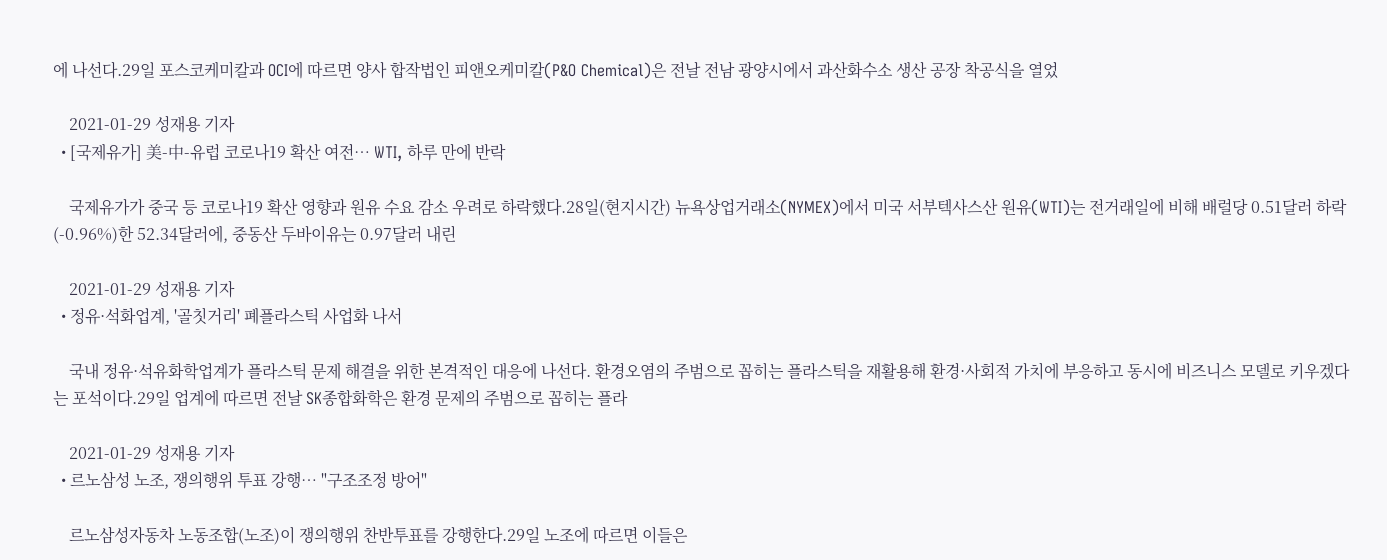에 나선다.29일 포스코케미칼과 OCI에 따르면 양사 합작법인 피앤오케미칼(P&O Chemical)은 전날 전남 광양시에서 과산화수소 생산 공장 착공식을 열었

    2021-01-29 성재용 기자
  • [국제유가] 美-中-유럽 코로나19 확산 여전… WTI, 하루 만에 반락

    국제유가가 중국 등 코로나19 확산 영향과 원유 수요 감소 우려로 하락했다.28일(현지시간) 뉴욕상업거래소(NYMEX)에서 미국 서부텍사스산 원유(WTI)는 전거래일에 비해 배럴당 0.51달러 하락(-0.96%)한 52.34달러에, 중동산 두바이유는 0.97달러 내린

    2021-01-29 성재용 기자
  • 정유·석화업계, '골칫거리' 폐플라스틱 사업화 나서

    국내 정유·석유화학업계가 플라스틱 문제 해결을 위한 본격적인 대응에 나선다. 환경오염의 주범으로 꼽히는 플라스틱을 재활용해 환경·사회적 가치에 부응하고 동시에 비즈니스 모델로 키우겠다는 포석이다.29일 업계에 따르면 전날 SK종합화학은 환경 문제의 주범으로 꼽히는 플라

    2021-01-29 성재용 기자
  • 르노삼성 노조, 쟁의행위 투표 강행… "구조조정 방어"

    르노삼성자동차 노동조합(노조)이 쟁의행위 찬반투표를 강행한다.29일 노조에 따르면 이들은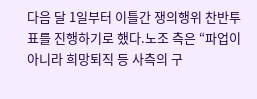다음 달 1일부터 이틀간 쟁의행위 찬반투표를 진행하기로 했다.노조 측은 “파업이 아니라 희망퇴직 등 사측의 구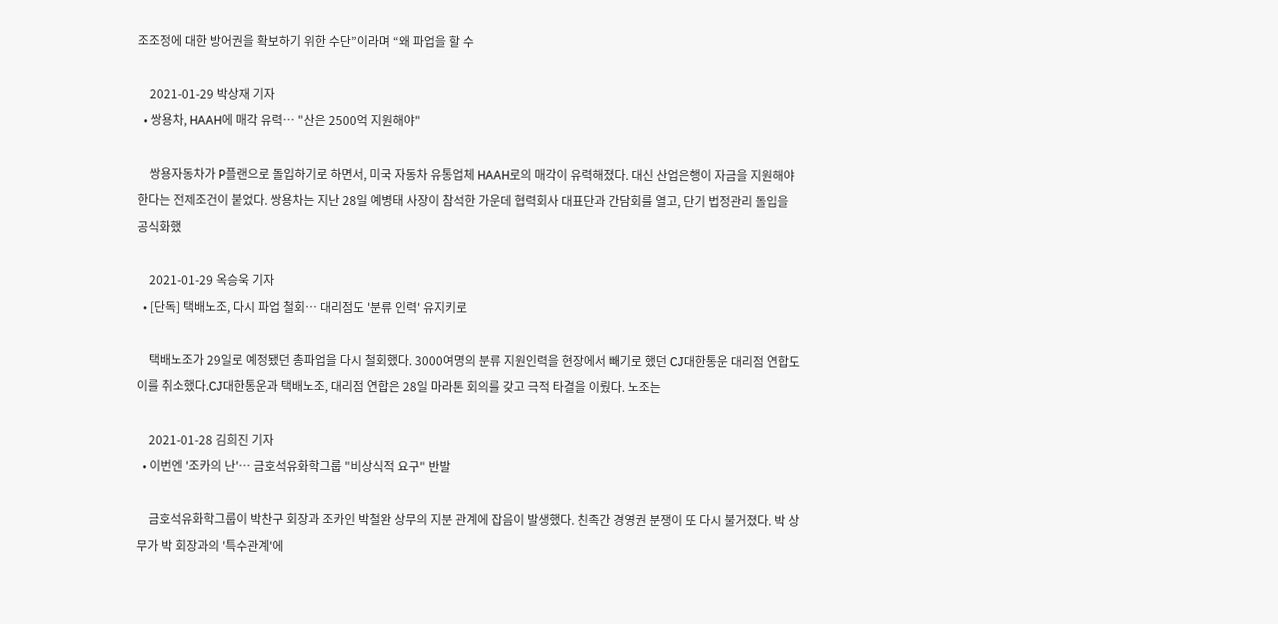조조정에 대한 방어권을 확보하기 위한 수단”이라며 “왜 파업을 할 수

    2021-01-29 박상재 기자
  • 쌍용차, HAAH에 매각 유력… "산은 2500억 지원해야"

    쌍용자동차가 P플랜으로 돌입하기로 하면서, 미국 자동차 유통업체 HAAH로의 매각이 유력해졌다. 대신 산업은행이 자금을 지원해야 한다는 전제조건이 붙었다. 쌍용차는 지난 28일 예병태 사장이 참석한 가운데 협력회사 대표단과 간담회를 열고, 단기 법정관리 돌입을 공식화했

    2021-01-29 옥승욱 기자
  • [단독] 택배노조, 다시 파업 철회… 대리점도 '분류 인력' 유지키로

    택배노조가 29일로 예정됐던 총파업을 다시 철회했다. 3000여명의 분류 지원인력을 현장에서 빼기로 했던 CJ대한통운 대리점 연합도 이를 취소했다.CJ대한통운과 택배노조, 대리점 연합은 28일 마라톤 회의를 갖고 극적 타결을 이뤘다. 노조는

    2021-01-28 김희진 기자
  • 이번엔 '조카의 난'… 금호석유화학그룹 "비상식적 요구" 반발

    금호석유화학그룹이 박찬구 회장과 조카인 박철완 상무의 지분 관계에 잡음이 발생했다. 친족간 경영권 분쟁이 또 다시 불거졌다. 박 상무가 박 회장과의 '특수관계'에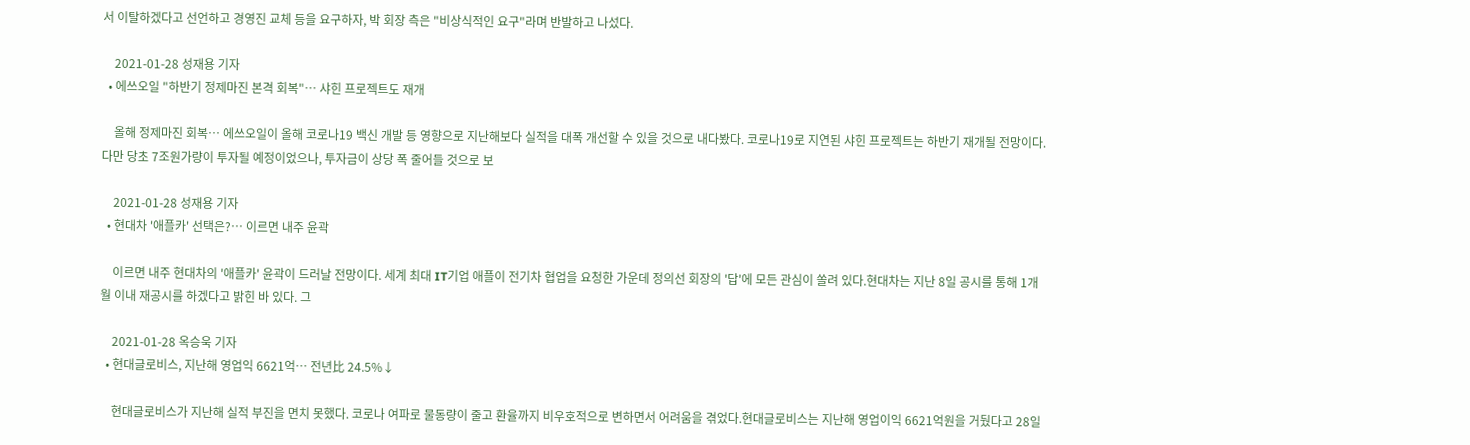서 이탈하겠다고 선언하고 경영진 교체 등을 요구하자, 박 회장 측은 "비상식적인 요구"라며 반발하고 나섰다.

    2021-01-28 성재용 기자
  • 에쓰오일 "하반기 정제마진 본격 회복"… 샤힌 프로젝트도 재개

    올해 정제마진 회복… 에쓰오일이 올해 코로나19 백신 개발 등 영향으로 지난해보다 실적을 대폭 개선할 수 있을 것으로 내다봤다. 코로나19로 지연된 샤힌 프로젝트는 하반기 재개될 전망이다. 다만 당초 7조원가량이 투자될 예정이었으나, 투자금이 상당 폭 줄어들 것으로 보

    2021-01-28 성재용 기자
  • 현대차 '애플카' 선택은?… 이르면 내주 윤곽

    이르면 내주 현대차의 '애플카' 윤곽이 드러날 전망이다. 세계 최대 IT기업 애플이 전기차 협업을 요청한 가운데 정의선 회장의 '답'에 모든 관심이 쏠려 있다.현대차는 지난 8일 공시를 통해 1개월 이내 재공시를 하겠다고 밝힌 바 있다. 그

    2021-01-28 옥승욱 기자
  • 현대글로비스, 지난해 영업익 6621억… 전년比 24.5%↓

    현대글로비스가 지난해 실적 부진을 면치 못했다. 코로나 여파로 물동량이 줄고 환율까지 비우호적으로 변하면서 어려움을 겪었다.현대글로비스는 지난해 영업이익 6621억원을 거뒀다고 28일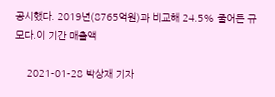공시했다. 2019년(8765억원)과 비교해 24.5% 줄어든 규모다.이 기간 매출액

    2021-01-28 박상재 기자